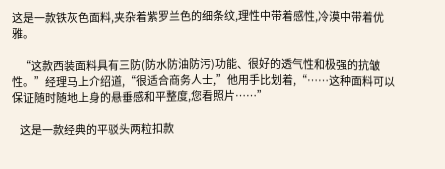这是一款铁灰色面料,夹杂着紫罗兰色的细条纹,理性中带着感性,冷漠中带着优雅。

    “这款西装面料具有三防(防水防油防污)功能、很好的透气性和极强的抗皱性。”经理马上介绍道,“很适合商务人士,”他用手比划着,“……这种面料可以保证随时随地上身的悬垂感和平整度,您看照片……”

    这是一款经典的平驳头两粒扣款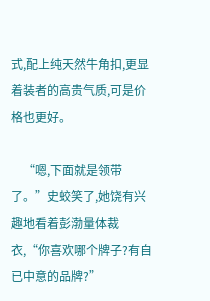式,配上纯天然牛角扣,更显着装者的高贵气质,可是价格也更好。

    “嗯,下面就是领带了。”史蛟笑了,她饶有兴趣地看着彭渤量体裁衣,“你喜欢哪个牌子?有自已中意的品牌?”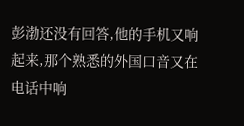彭渤还没有回答,他的手机又响起来,那个熟悉的外国口音又在电话中响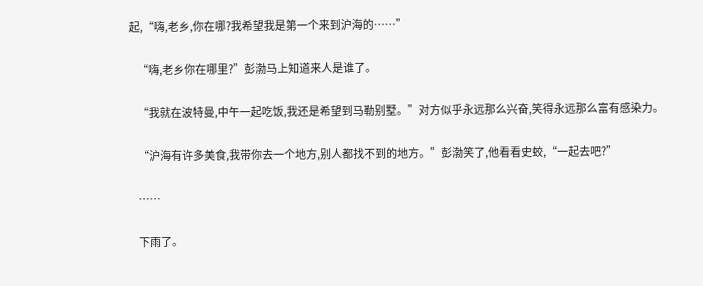起,“嗨,老乡,你在哪?我希望我是第一个来到沪海的……”

    “嗨,老乡你在哪里?”彭渤马上知道来人是谁了。

    “我就在波特曼,中午一起吃饭,我还是希望到马勒别墅。”对方似乎永远那么兴奋,笑得永远那么富有感染力。

    “沪海有许多美食,我带你去一个地方,别人都找不到的地方。”彭渤笑了,他看看史蛟,“一起去吧?”

    ……

    下雨了。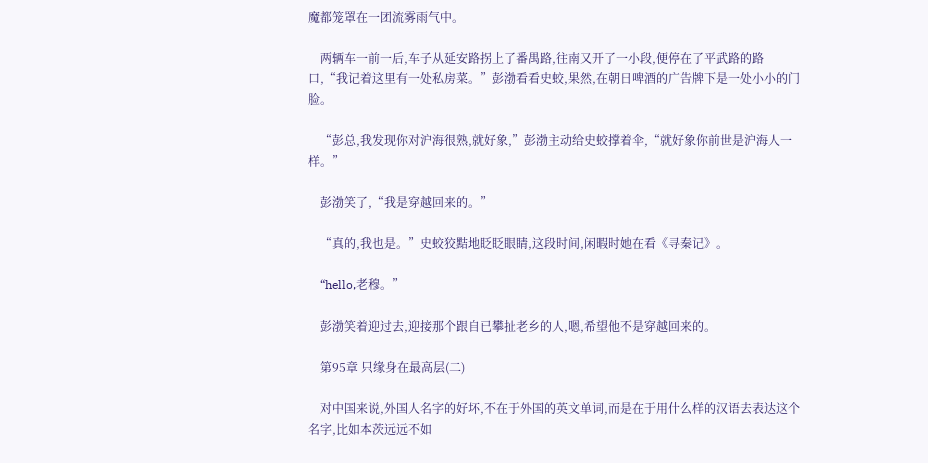魔都笼罩在一团流雾雨气中。

    两辆车一前一后,车子从延安路拐上了番禺路,往南又开了一小段,便停在了平武路的路口,“我记着这里有一处私房菜。”彭渤看看史蛟,果然,在朝日啤酒的广告牌下是一处小小的门脸。

    “彭总,我发现你对沪海很熟,就好象,”彭渤主动给史蛟撑着伞,“就好象你前世是沪海人一样。”

    彭渤笑了,“我是穿越回来的。”

    “真的,我也是。”史蛟狡黠地眨眨眼睛,这段时间,闲暇时她在看《寻秦记》。

    “hello,老穆。”

    彭渤笑着迎过去,迎接那个跟自已攀扯老乡的人,嗯,希望他不是穿越回来的。

    第95章 只缘身在最高层(二)

    对中国来说,外国人名字的好坏,不在于外国的英文单词,而是在于用什么样的汉语去表达这个名字,比如本茨远远不如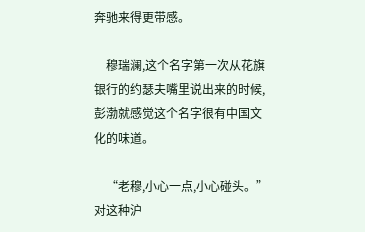奔驰来得更带感。

    穆瑞澜,这个名字第一次从花旗银行的约瑟夫嘴里说出来的时候,彭渤就感觉这个名字很有中国文化的味道。

    “老穆,小心一点,小心碰头。”对这种沪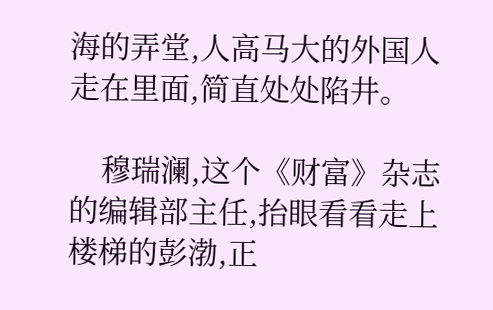海的弄堂,人高马大的外国人走在里面,简直处处陷井。

    穆瑞澜,这个《财富》杂志的编辑部主任,抬眼看看走上楼梯的彭渤,正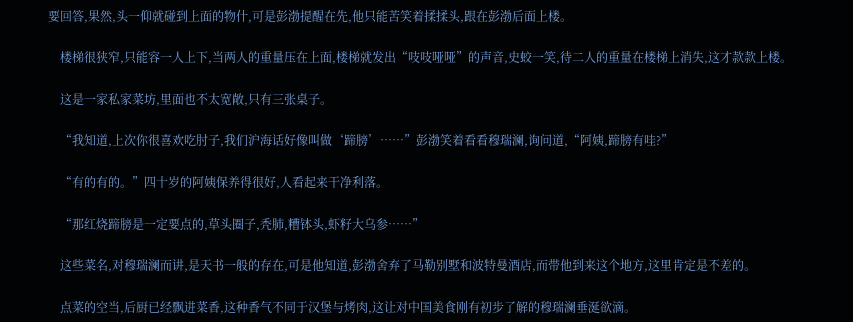要回答,果然,头一仰就碰到上面的物什,可是彭渤提醒在先,他只能苦笑着揉揉头,跟在彭渤后面上楼。

    楼梯很狭窄,只能容一人上下,当两人的重量压在上面,楼梯就发出“吱吱哑哑”的声音,史蛟一笑,待二人的重量在楼梯上消失,这才款款上楼。

    这是一家私家菜坊,里面也不太宽敞,只有三张桌子。

    “我知道,上次你很喜欢吃肘子,我们沪海话好像叫做‘蹄膀’……”彭渤笑着看看穆瑞澜,询问道,“阿姨,蹄膀有哇?”

    “有的有的。”四十岁的阿姨保养得很好,人看起来干净利落。

    “那红烧蹄膀是一定要点的,草头圈子,秃肺,糟钵头,虾籽大乌参……”

    这些菜名,对穆瑞澜而讲,是天书一般的存在,可是他知道,彭渤舍弃了马勒别墅和波特曼酒店,而带他到来这个地方,这里肯定是不差的。

    点菜的空当,后厨已经飘进菜香,这种香气不同于汉堡与烤肉,这让对中国美食刚有初步了解的穆瑞澜垂涎欲滴。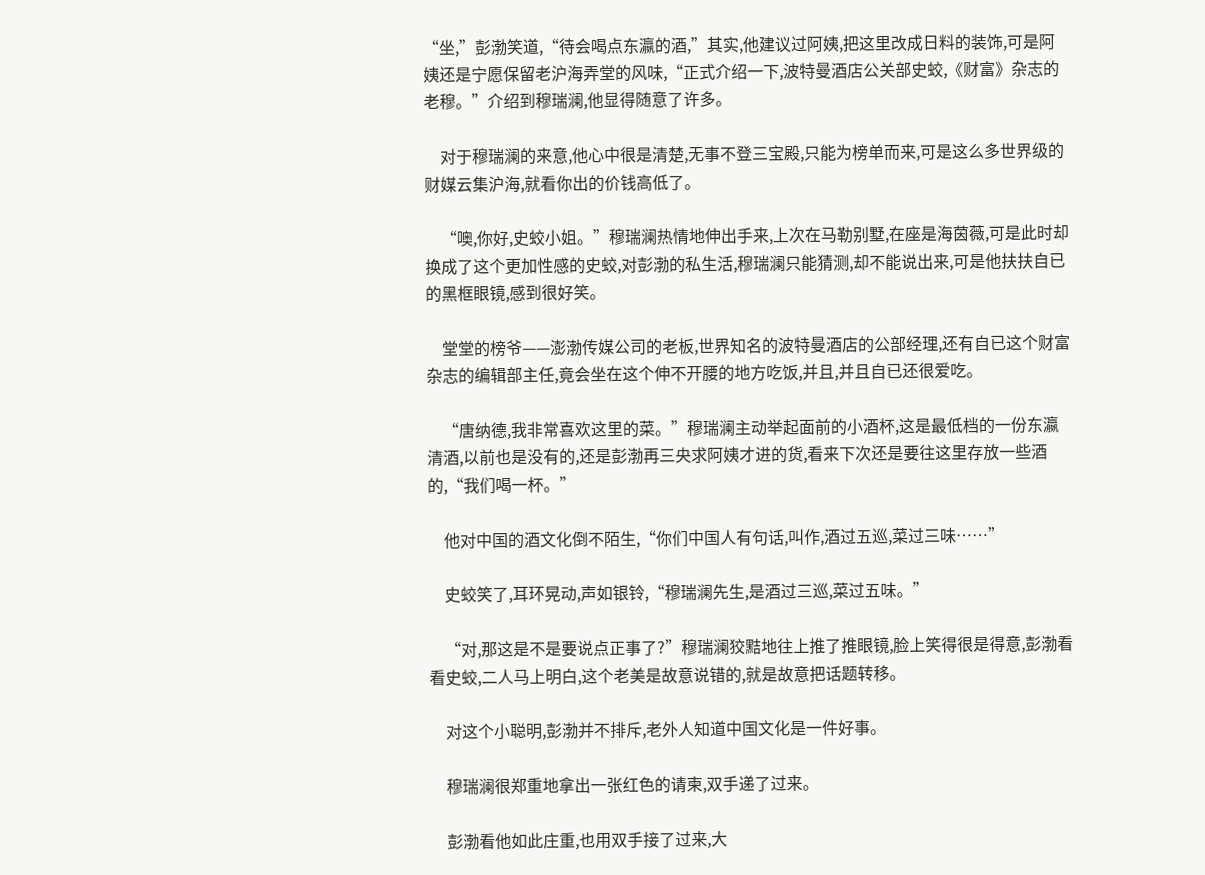“坐,”彭渤笑道,“待会喝点东瀛的酒,”其实,他建议过阿姨,把这里改成日料的装饰,可是阿姨还是宁愿保留老沪海弄堂的风味,“正式介绍一下,波特曼酒店公关部史蛟,《财富》杂志的老穆。”介绍到穆瑞澜,他显得随意了许多。

    对于穆瑞澜的来意,他心中很是清楚,无事不登三宝殿,只能为榜单而来,可是这么多世界级的财媒云集沪海,就看你出的价钱高低了。

    “噢,你好,史蛟小姐。”穆瑞澜热情地伸出手来,上次在马勒别墅,在座是海茵薇,可是此时却换成了这个更加性感的史蛟,对彭渤的私生活,穆瑞澜只能猜测,却不能说出来,可是他扶扶自已的黑框眼镜,感到很好笑。

    堂堂的榜爷——澎渤传媒公司的老板,世界知名的波特曼酒店的公部经理,还有自已这个财富杂志的编辑部主任,竟会坐在这个伸不开腰的地方吃饭,并且,并且自已还很爱吃。

    “唐纳德,我非常喜欢这里的菜。”穆瑞澜主动举起面前的小酒杯,这是最低档的一份东瀛清酒,以前也是没有的,还是彭渤再三央求阿姨才进的货,看来下次还是要往这里存放一些酒的,“我们喝一杯。”

    他对中国的酒文化倒不陌生,“你们中国人有句话,叫作,酒过五巡,菜过三味……”

    史蛟笑了,耳环晃动,声如银铃,“穆瑞澜先生,是酒过三巡,菜过五味。”

    “对,那这是不是要说点正事了?”穆瑞澜狡黠地往上推了推眼镜,脸上笑得很是得意,彭渤看看史蛟,二人马上明白,这个老美是故意说错的,就是故意把话题转移。

    对这个小聪明,彭渤并不排斥,老外人知道中国文化是一件好事。

    穆瑞澜很郑重地拿出一张红色的请柬,双手递了过来。

    彭渤看他如此庄重,也用双手接了过来,大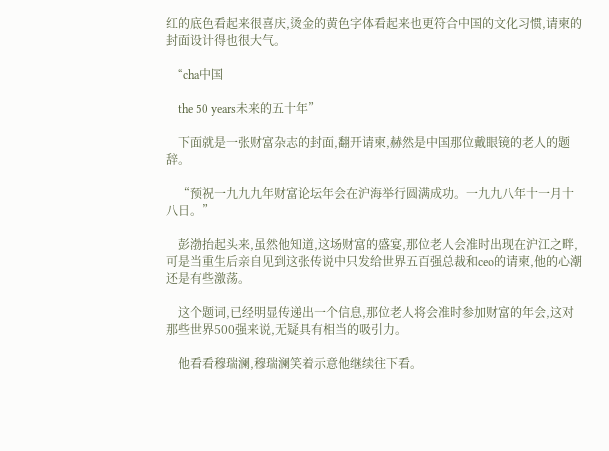红的底色看起来很喜庆,烫金的黄色字体看起来也更符合中国的文化习惯,请柬的封面设计得也很大气。

    “cha中国

    the 50 years未来的五十年”

    下面就是一张财富杂志的封面,翻开请柬,赫然是中国那位戴眼镜的老人的题辞。

    “预祝一九九九年财富论坛年会在沪海举行圆满成功。一九九八年十一月十八日。”

    彭渤抬起头来,虽然他知道,这场财富的盛宴,那位老人会准时出现在沪江之畔,可是当重生后亲自见到这张传说中只发给世界五百强总裁和ceo的请柬,他的心潮还是有些激荡。

    这个题词,已经明显传递出一个信息,那位老人将会准时参加财富的年会,这对那些世界500强来说,无疑具有相当的吸引力。

    他看看穆瑞澜,穆瑞澜笑着示意他继续往下看。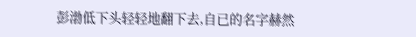彭渤低下头轻轻地翻下去,自已的名字赫然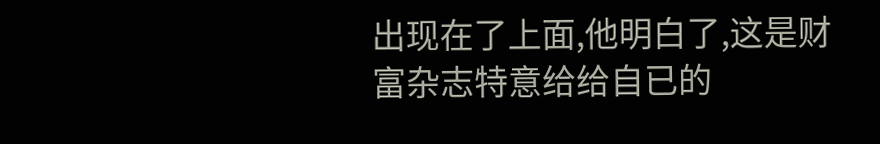出现在了上面,他明白了,这是财富杂志特意给给自已的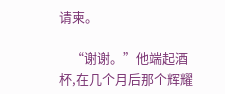请柬。

    “谢谢。”他端起酒杯,在几个月后那个辉耀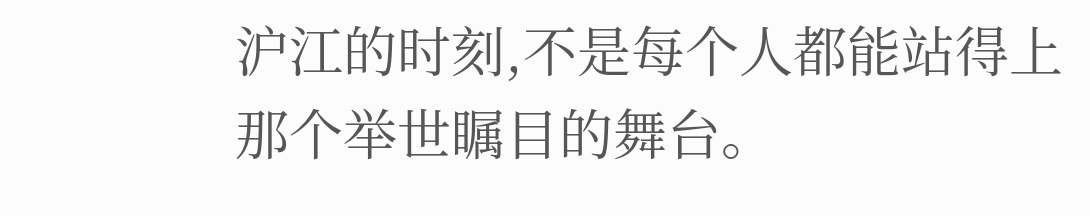沪江的时刻,不是每个人都能站得上那个举世瞩目的舞台。